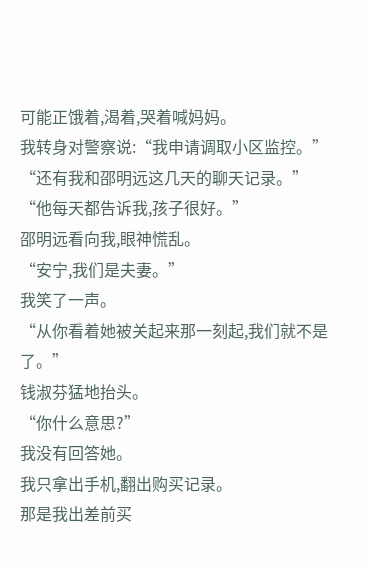可能正饿着,渴着,哭着喊妈妈。
我转身对警察说:“我申请调取小区监控。”
“还有我和邵明远这几天的聊天记录。”
“他每天都告诉我,孩子很好。”
邵明远看向我,眼神慌乱。
“安宁,我们是夫妻。”
我笑了一声。
“从你看着她被关起来那一刻起,我们就不是了。”
钱淑芬猛地抬头。
“你什么意思?”
我没有回答她。
我只拿出手机,翻出购买记录。
那是我出差前买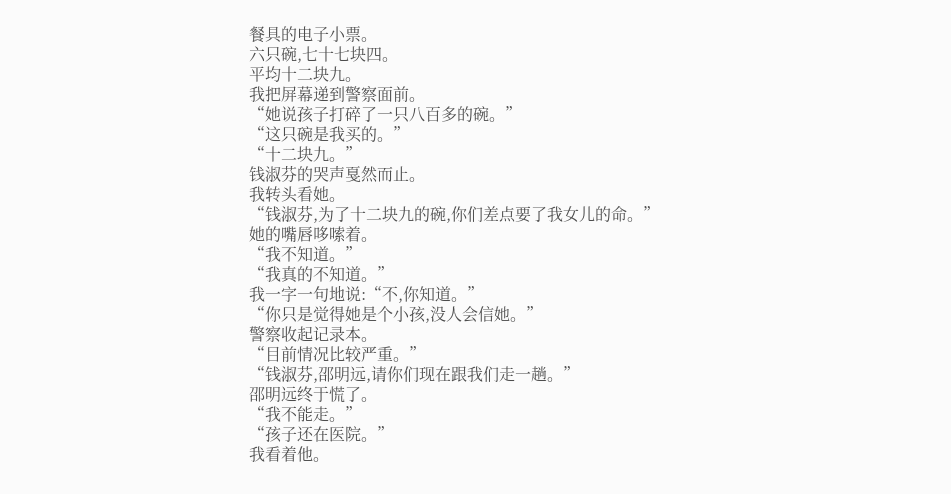餐具的电子小票。
六只碗,七十七块四。
平均十二块九。
我把屏幕递到警察面前。
“她说孩子打碎了一只八百多的碗。”
“这只碗是我买的。”
“十二块九。”
钱淑芬的哭声戛然而止。
我转头看她。
“钱淑芬,为了十二块九的碗,你们差点要了我女儿的命。”
她的嘴唇哆嗦着。
“我不知道。”
“我真的不知道。”
我一字一句地说:“不,你知道。”
“你只是觉得她是个小孩,没人会信她。”
警察收起记录本。
“目前情况比较严重。”
“钱淑芬,邵明远,请你们现在跟我们走一趟。”
邵明远终于慌了。
“我不能走。”
“孩子还在医院。”
我看着他。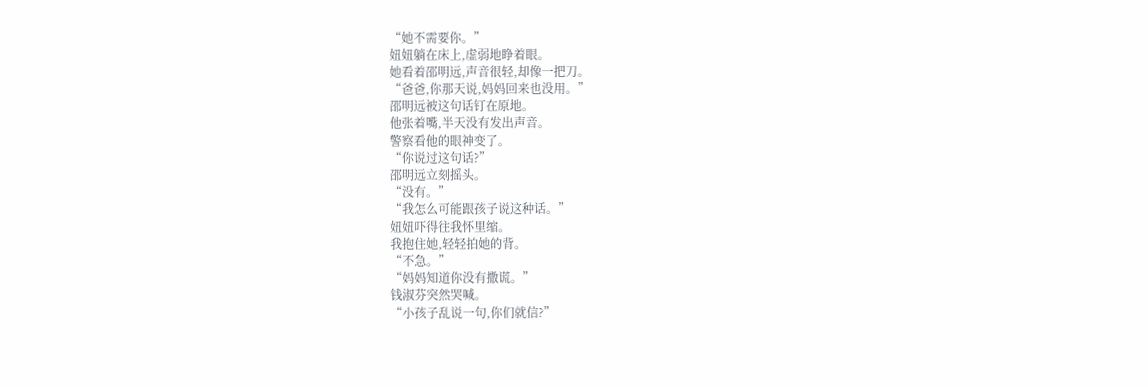“她不需要你。”
妞妞躺在床上,虚弱地睁着眼。
她看着邵明远,声音很轻,却像一把刀。
“爸爸,你那天说,妈妈回来也没用。”
邵明远被这句话钉在原地。
他张着嘴,半天没有发出声音。
警察看他的眼神变了。
“你说过这句话?”
邵明远立刻摇头。
“没有。”
“我怎么可能跟孩子说这种话。”
妞妞吓得往我怀里缩。
我抱住她,轻轻拍她的背。
“不急。”
“妈妈知道你没有撒谎。”
钱淑芬突然哭喊。
“小孩子乱说一句,你们就信?”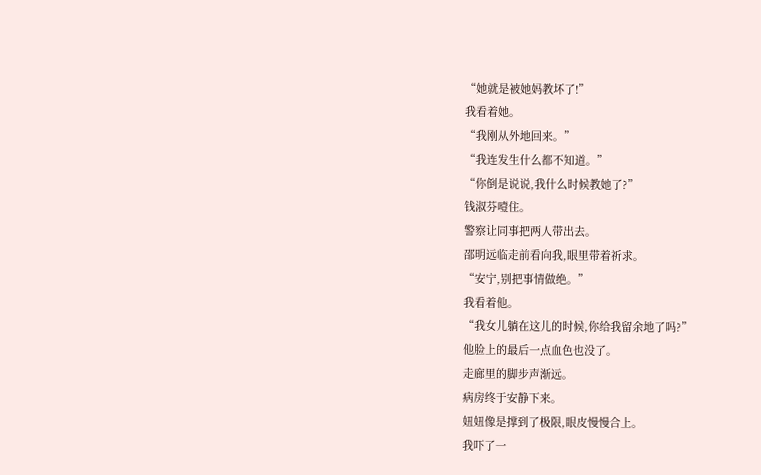“她就是被她妈教坏了!”
我看着她。
“我刚从外地回来。”
“我连发生什么都不知道。”
“你倒是说说,我什么时候教她了?”
钱淑芬噎住。
警察让同事把两人带出去。
邵明远临走前看向我,眼里带着祈求。
“安宁,别把事情做绝。”
我看着他。
“我女儿躺在这儿的时候,你给我留余地了吗?”
他脸上的最后一点血色也没了。
走廊里的脚步声渐远。
病房终于安静下来。
妞妞像是撑到了极限,眼皮慢慢合上。
我吓了一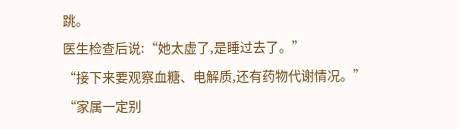跳。
医生检查后说:“她太虚了,是睡过去了。”
“接下来要观察血糖、电解质,还有药物代谢情况。”
“家属一定别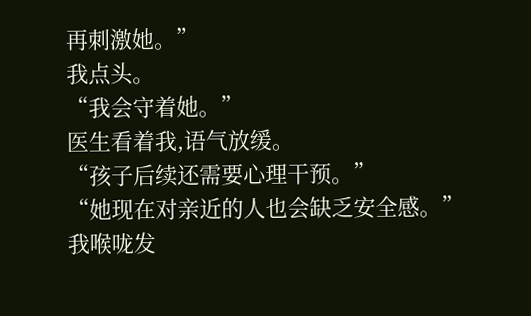再刺激她。”
我点头。
“我会守着她。”
医生看着我,语气放缓。
“孩子后续还需要心理干预。”
“她现在对亲近的人也会缺乏安全感。”
我喉咙发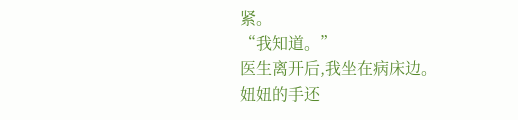紧。
“我知道。”
医生离开后,我坐在病床边。
妞妞的手还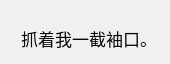抓着我一截袖口。